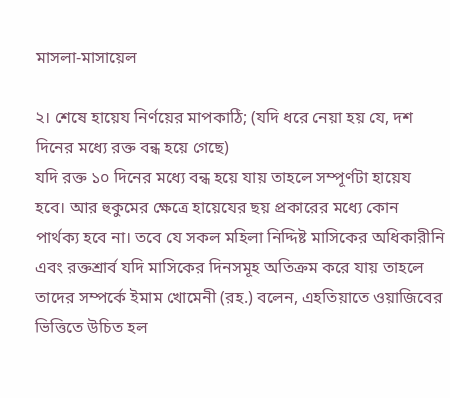মাসলা-মাসায়েল

২। শেষে হায়েয নির্ণয়ের মাপকাঠি; (যদি ধরে নেয়া হয় যে, দশ দিনের মধ্যে রক্ত বন্ধ হয়ে গেছে)
যদি রক্ত ১০ দিনের মধ্যে বন্ধ হয়ে যায় তাহলে সম্পূর্ণটা হায়েয হবে। আর হুকুমের ক্ষেত্রে হায়েযের ছয় প্রকারের মধ্যে কোন পার্থক্য হবে না। তবে যে সকল মহিলা নিদ্দিষ্ট মাসিকের অধিকারীনি এবং রক্তশ্রার্ব যদি মাসিকের দিনসমূহ অতিক্রম করে যায় তাহলে তাদের সম্পর্কে ইমাম খোমেনী (রহ.) বলেন, এহতিয়াতে ওয়াজিবের ভিত্তিতে উচিত হল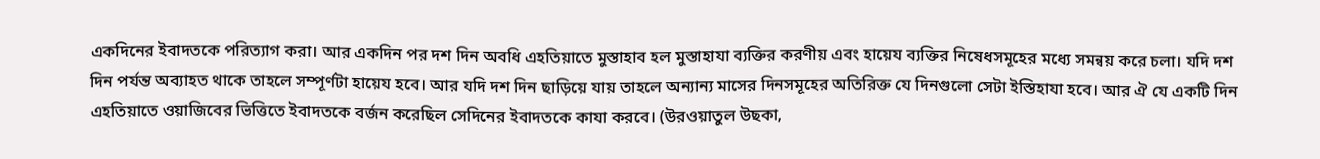একদিনের ইবাদতকে পরিত্যাগ করা। আর একদিন পর দশ দিন অবধি এহতিয়াতে মুস্তাহাব হল মুস্তাহাযা ব্যক্তির করণীয় এবং হায়েয ব্যক্তির নিষেধসমূহের মধ্যে সমন্বয় করে চলা। যদি দশ দিন পর্যন্ত অব্যাহত থাকে তাহলে সম্পূর্ণটা হায়েয হবে। আর যদি দশ দিন ছাড়িয়ে যায় তাহলে অন্যান্য মাসের দিনসমূহের অতিরিক্ত যে দিনগুলো সেটা ইস্তিহাযা হবে। আর ঐ যে একটি দিন এহতিয়াতে ওয়াজিবের ভিত্তিতে ইবাদতকে বর্জন করেছিল সেদিনের ইবাদতকে কাযা করবে। (উরওয়াতুল উছকা,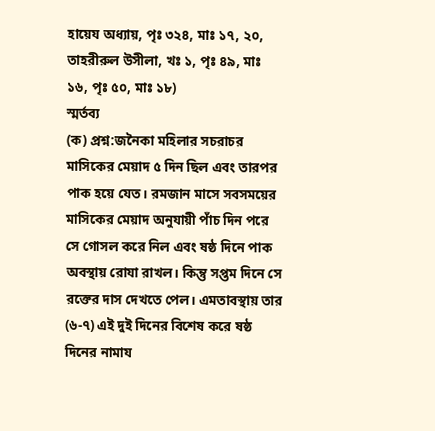হায়েয অধ্যায়, পৃঃ ৩২৪, মাঃ ১৭, ২০, তাহরীরুল উসীলা, খঃ ১, পৃঃ ৪৯, মাঃ ১৬, পৃঃ ৫০, মাঃ ১৮)
স্মর্তব্য
(ক) প্রশ্ন:জনৈকা মহিলার সচরাচর মাসিকের মেয়াদ ৫ দিন ছিল এবং তারপর পাক হয়ে যেত। রমজান মাসে সবসময়ের মাসিকের মেয়াদ অনুযায়ী পাঁচ দিন পরে সে গোসল করে নিল এবং ষষ্ঠ দিনে পাক অবস্থায় রোযা রাখল। কিন্তু সপ্তম দিনে সে রক্তের দাস দেখতে পেল। এমতাবস্থায় তার (৬-৭) এই দুই দিনের বিশেষ করে ষষ্ঠ দিনের নামায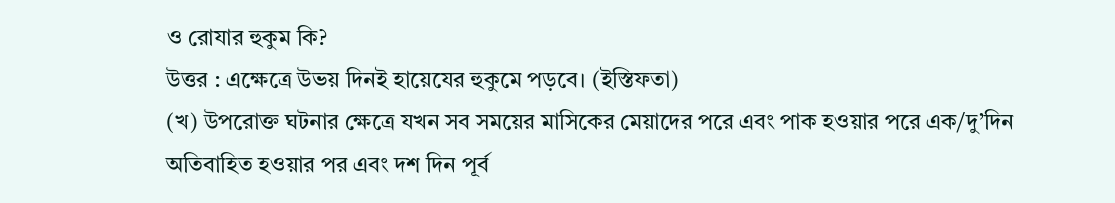ও রোযার হুকুম কি?
উত্তর : এক্ষেত্রে উভয় দিনই হায়েযের হুকুমে পড়বে। (ইস্তিফতা)
(খ) উপরোক্ত ঘটনার ক্ষেত্রে যখন সব সময়ের মাসিকের মেয়াদের পরে এবং পাক হওয়ার পরে এক/দু’দিন অতিবাহিত হওয়ার পর এবং দশ দিন পূর্ব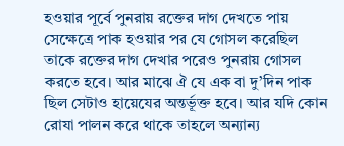হওয়ার পূর্বে পুনরায় রক্তের দাগ দেখতে পায় সেক্ষেত্রে পাক হওয়ার পর যে গোসল করেছিল তাকে রক্তের দাগ দেখার পরেও পুনরায় গোসল করতে হবে। আর মাঝে ঐ যে এক বা দু’দিন পাক ছিল সেটাও হায়েযের অন্তর্ভূক্ত হবে। আর যদি কোন রোযা পালন করে থাকে তাহলে অন্যান্য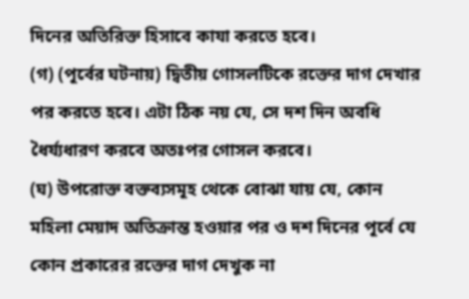দিনের অতিরিক্ত হিসাবে কাযা করতে হবে।
(গ) (পূর্বের ঘটনায়) দ্বিতীয় গোসলটিকে রক্তের দাগ দেখার পর করতে হবে। এটা ঠিক নয় যে, সে দশ দিন অবধি ধৈর্য্যধারণ করবে অতঃপর গোসল করবে।
(ঘ) উপরোক্ত বক্তব্যসমূহ থেকে বোঝা যায় যে, কোন মহিলা মেয়াদ অতিক্রান্ত হওয়ার পর ও দশ দিনের পূর্বে যে কোন প্রকারের রক্তের দাগ দেখুক না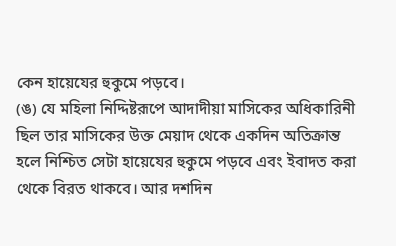কেন হায়েযের হুকুমে পড়বে।
(ঙ) যে মহিলা নিদ্দিষ্টরূপে আদাদীয়া মাসিকের অধিকারিনী ছিল তার মাসিকের উক্ত মেয়াদ থেকে একদিন অতিক্রান্ত হলে নিশ্চিত সেটা হায়েযের হুকুমে পড়বে এবং ইবাদত করা থেকে বিরত থাকবে। আর দশদিন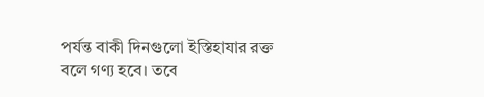পর্যন্ত বাকী দিনগুলো ইস্তিহাযার রক্ত বলে গণ্য হবে। তবে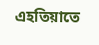এহতিয়াতে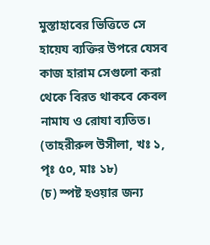মুস্তাহাবের ভিত্তিতে সে হায়েয ব্যক্তির উপরে যেসব কাজ হারাম সেগুলো করা থেকে বিরত থাকবে কেবল নামায ও রোযা ব্যতিত। (তাহরীরুল উসীলা, খঃ ১, পৃঃ ৫০, মাঃ ১৮)
(চ) স্পষ্ট হওয়ার জন্য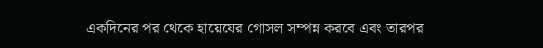একদিনের পর থেকে হায়েযের গোসল সম্পন্ন করবে এবং তারপর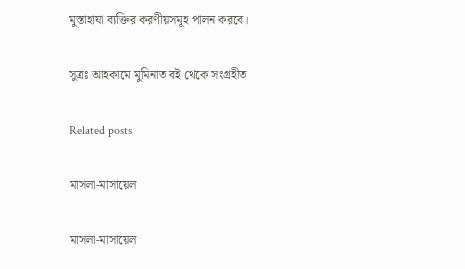মুস্তাহাযা ব্যক্তির করণীয়সমূহ পালন করবে।

সুত্রঃ আহকামে মুমিনাত বই থেকে সংগ্রহীত

Related posts

মাসলা-মাসায়েল

মাসলা-মাসায়েল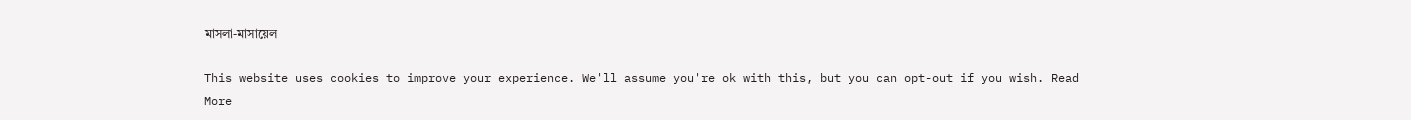মাসলা-মাসায়েল

This website uses cookies to improve your experience. We'll assume you're ok with this, but you can opt-out if you wish. Read More